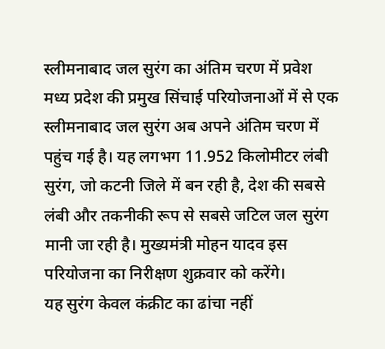स्लीमनाबाद जल सुरंग का अंतिम चरण में प्रवेश
मध्य प्रदेश की प्रमुख सिंचाई परियोजनाओं में से एक स्लीमनाबाद जल सुरंग अब अपने अंतिम चरण में पहुंच गई है। यह लगभग 11.952 किलोमीटर लंबी सुरंग, जो कटनी जिले में बन रही है, देश की सबसे लंबी और तकनीकी रूप से सबसे जटिल जल सुरंग मानी जा रही है। मुख्यमंत्री मोहन यादव इस परियोजना का निरीक्षण शुक्रवार को करेंगे।
यह सुरंग केवल कंक्रीट का ढांचा नहीं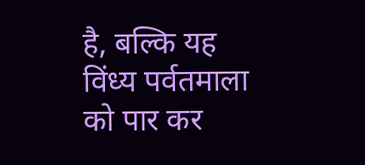है, बल्कि यह विंध्य पर्वतमाला को पार कर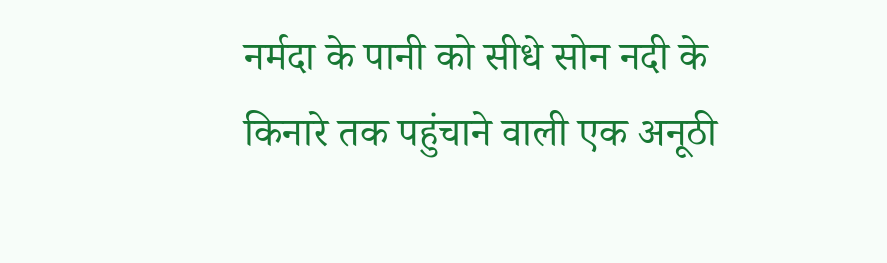नर्मदा के पानी को सीधे सोन नदी के किनारे तक पहुंचाने वाली एक अनूठी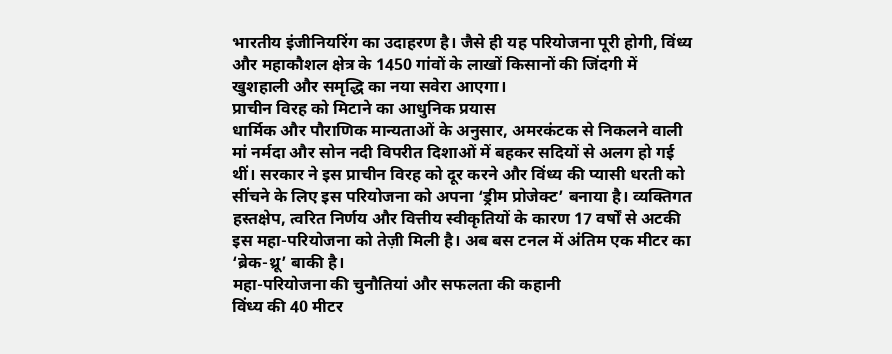भारतीय इंजीनियरिंग का उदाहरण है। जैसे ही यह परियोजना पूरी होगी, विंध्य और महाकौशल क्षेत्र के 1450 गांवों के लाखों किसानों की जिंदगी में खुशहाली और समृद्धि का नया सवेरा आएगा।
प्राचीन विरह को मिटाने का आधुनिक प्रयास
धार्मिक और पौराणिक मान्यताओं के अनुसार, अमरकंटक से निकलने वाली मां नर्मदा और सोन नदी विपरीत दिशाओं में बहकर सदियों से अलग हो गई थीं। सरकार ने इस प्राचीन विरह को दूर करने और विंध्य की प्यासी धरती को सींचने के लिए इस परियोजना को अपना ‘ड्रीम प्रोजेक्ट’ बनाया है। व्यक्तिगत हस्तक्षेप, त्वरित निर्णय और वित्तीय स्वीकृतियों के कारण 17 वर्षों से अटकी इस महा-परियोजना को तेज़ी मिली है। अब बस टनल में अंतिम एक मीटर का ‘ब्रेक-थ्रू’ बाकी है।
महा-परियोजना की चुनौतियां और सफलता की कहानी
विंध्य की 40 मीटर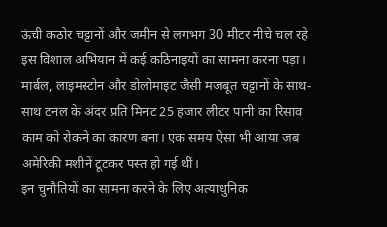ऊंची कठोर चट्टानों और जमीन से लगभग 30 मीटर नीचे चल रहे इस विशाल अभियान में कई कठिनाइयों का सामना करना पड़ा। मार्बल, लाइमस्टोन और डोलोमाइट जैसी मजबूत चट्टानों के साथ-साथ टनल के अंदर प्रति मिनट 25 हजार लीटर पानी का रिसाव काम को रोकने का कारण बना। एक समय ऐसा भी आया जब अमेरिकी मशीनें टूटकर पस्त हो गई थीं।
इन चुनौतियों का सामना करने के लिए अत्याधुनिक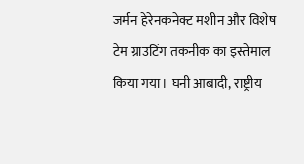जर्मन हेरेनकनेक्ट मशीन और विशेष टेम ग्राउटिंग तकनीक का इस्तेमाल किया गया। घनी आबादी, राष्ट्रीय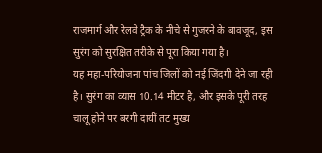राजमार्ग और रेलवे ट्रैक के नीचे से गुजरने के बावजूद, इस सुरंग को सुरक्षित तरीके से पूरा किया गया है।
यह महा-परियोजना पांच जिलों को नई जिंदगी देने जा रही है। सुरंग का व्यास 10.14 मीटर है, और इसके पूरी तरह चालू होने पर बरगी दायीं तट मुख्य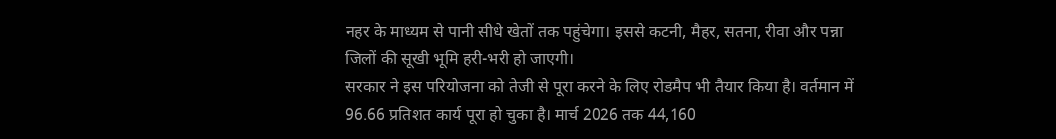नहर के माध्यम से पानी सीधे खेतों तक पहुंचेगा। इससे कटनी, मैहर, सतना, रीवा और पन्ना जिलों की सूखी भूमि हरी-भरी हो जाएगी।
सरकार ने इस परियोजना को तेजी से पूरा करने के लिए रोडमैप भी तैयार किया है। वर्तमान में 96.66 प्रतिशत कार्य पूरा हो चुका है। मार्च 2026 तक 44,160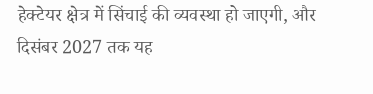हेक्टेयर क्षेत्र में सिंचाई की व्यवस्था हो जाएगी, और दिसंबर 2027 तक यह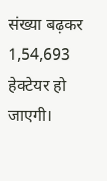संख्या बढ़कर 1,54,693 हेक्टेयर हो जाएगी।